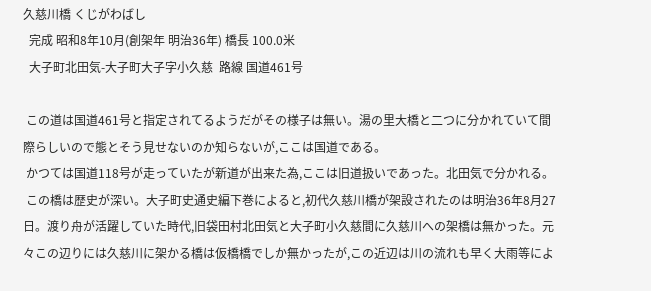久慈川橋 くじがわばし
  完成 昭和8年10月(創架年 明治36年) 橋長 100.0米
  大子町北田気-大子町大子字小久慈  路線 国道461号

 この道は国道461号と指定されてるようだがその様子は無い。湯の里大橋と二つに分かれていて間際らしいので態とそう見せないのか知らないが,ここは国道である。
 かつては国道118号が走っていたが新道が出来た為,ここは旧道扱いであった。北田気で分かれる。
 この橋は歴史が深い。大子町史通史編下巻によると,初代久慈川橋が架設されたのは明治36年8月27日。渡り舟が活躍していた時代,旧袋田村北田気と大子町小久慈間に久慈川への架橋は無かった。元々この辺りには久慈川に架かる橋は仮橋橋でしか無かったが,この近辺は川の流れも早く大雨等によ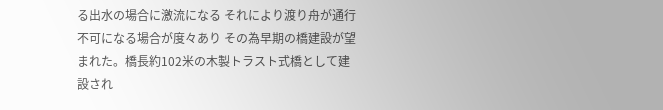る出水の場合に激流になる それにより渡り舟が通行不可になる場合が度々あり その為早期の橋建設が望まれた。橋長約102米の木製トラスト式橋として建設され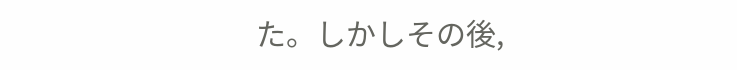た。しかしその後,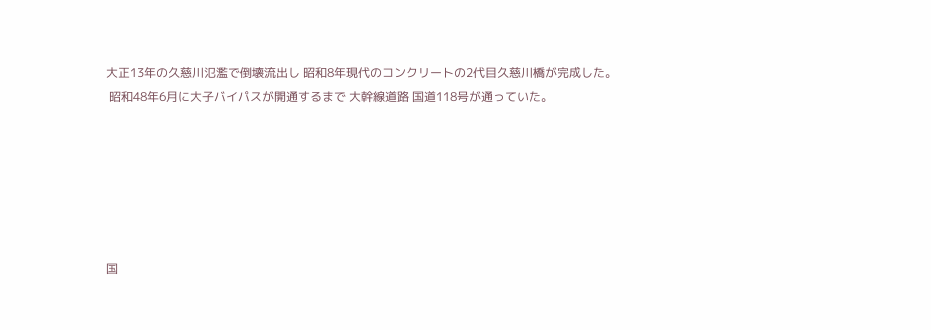大正13年の久慈川氾濫で倒壊流出し 昭和8年現代のコンクリートの2代目久慈川橋が完成した。
 昭和48年6月に大子バイパスが開通するまで 大幹線道路 国道118号が通っていた。






国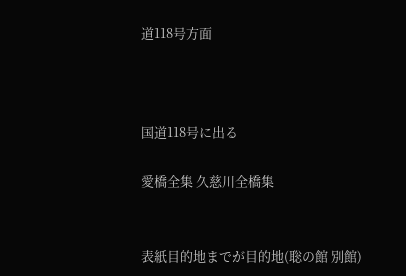道118号方面



国道118号に出る

愛橋全集 久慈川全橋集


表紙目的地までが目的地(聡の館 別館)